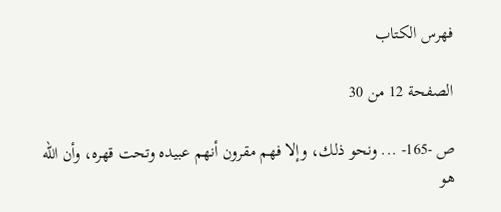فهرس الكتاب

الصفحة 12 من 30

ص -165- ... ونحو ذلك، وإلا فهم مقرون أنهم عبيده وتحت قهره، وأن الله هو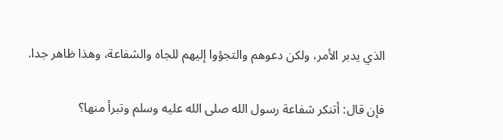الذي يدبر الأمر، ولكن دعوهم والتجؤوا إليهم للجاه والشفاعة، وهذا ظاهر جدا.

فإن قال: أتنكر شفاعة رسول الله صلى الله عليه وسلم وتبرأ منها؟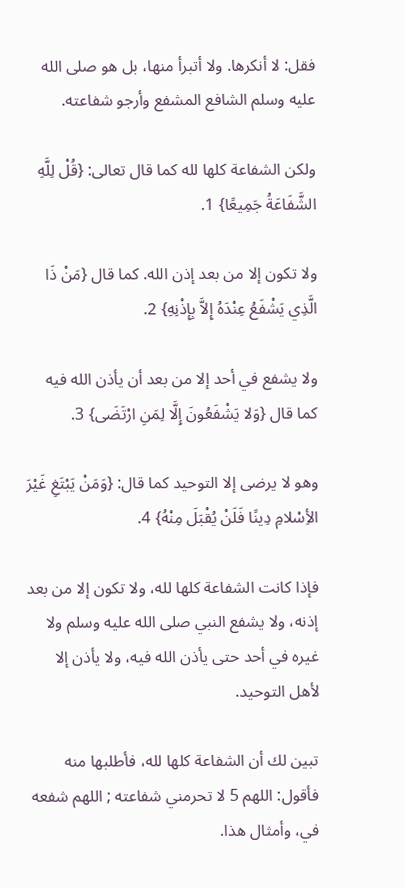فقل: لا أنكرها. ولا أتبرأ منها، بل هو صلى الله عليه وسلم الشافع المشفع وأرجو شفاعته.

ولكن الشفاعة كلها لله كما قال تعالى: {قُلْ لِلَّهِ الشَّفَاعَةُ جَمِيعًا} 1.

ولا تكون إلا من بعد إذن الله. كما قال {مَنْ ذَا الَّذِي يَشْفَعُ عِنْدَهُ إِلاَّ بِإِذْنِهِ} 2.

ولا يشفع في أحد إلا من بعد أن يأذن الله فيه كما قال {وَلا يَشْفَعُونَ إِلَّا لِمَنِ ارْتَضَى} 3.

وهو لا يرضى إلا التوحيد كما قال: {وَمَنْ يَبْتَغِ غَيْرَ الأِسْلامِ دِينًا فَلَنْ يُقْبَلَ مِنْهُ} 4.

فإذا كانت الشفاعة كلها لله، ولا تكون إلا من بعد إذنه، ولا يشفع النبي صلى الله عليه وسلم ولا غيره في أحد حتى يأذن الله فيه، ولا يأذن إلا لأهل التوحيد.

تبين لك أن الشفاعة كلها لله، فأطلبها منه فأقول: اللهم 5 لا تحرمني شفاعته ; اللهم شفعه في، وأمثال هذا.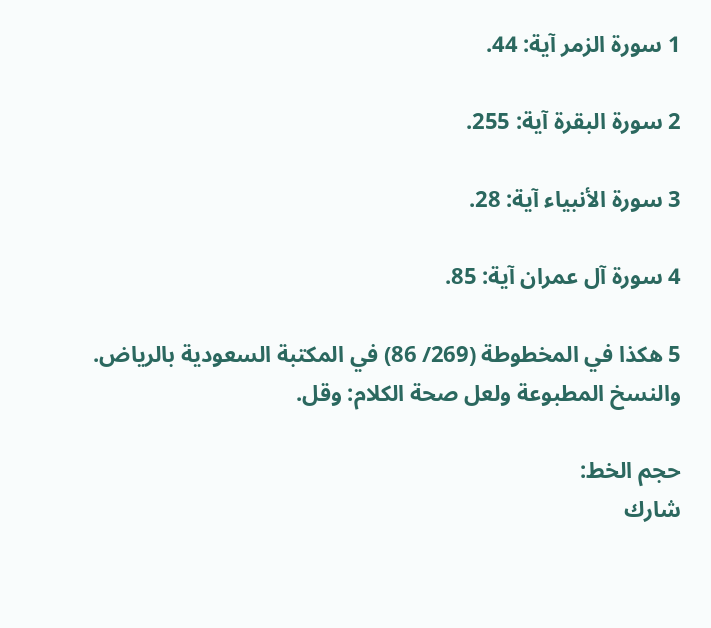1 سورة الزمر آية: 44.

2 سورة البقرة آية: 255.

3 سورة الأنبياء آية: 28.

4 سورة آل عمران آية: 85.

5 هكذا في المخطوطة (269/ 86) في المكتبة السعودية بالرياض. والنسخ المطبوعة ولعل صحة الكلام: وقل.

حجم الخط:
شارك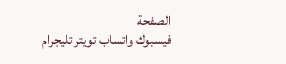الصفحة
فيسبوك واتساب تويتر تليجرام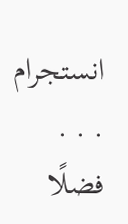انستجرام
. . .
فضلًا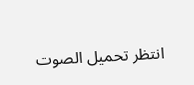انتظر تحميل الصوت